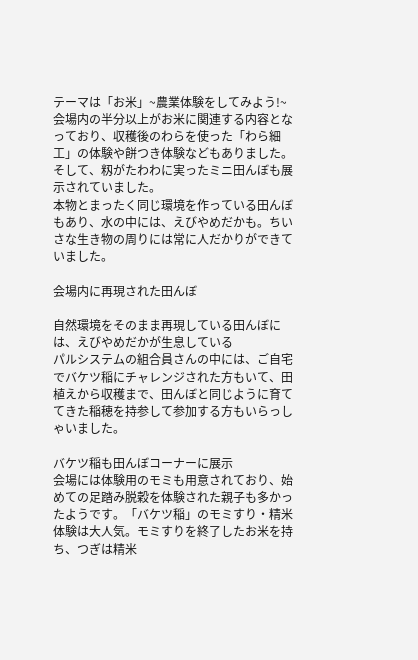テーマは「お米」~農業体験をしてみよう!~
会場内の半分以上がお米に関連する内容となっており、収穫後のわらを使った「わら細工」の体験や餅つき体験などもありました。そして、籾がたわわに実ったミニ田んぼも展示されていました。
本物とまったく同じ環境を作っている田んぼもあり、水の中には、えびやめだかも。ちいさな生き物の周りには常に人だかりができていました。

会場内に再現された田んぼ

自然環境をそのまま再現している田んぼには、えびやめだかが生息している
パルシステムの組合員さんの中には、ご自宅でバケツ稲にチャレンジされた方もいて、田植えから収穫まで、田んぼと同じように育ててきた稲穂を持参して参加する方もいらっしゃいました。

バケツ稲も田んぼコーナーに展示
会場には体験用のモミも用意されており、始めての足踏み脱穀を体験された親子も多かったようです。「バケツ稲」のモミすり・精米体験は大人気。モミすりを終了したお米を持ち、つぎは精米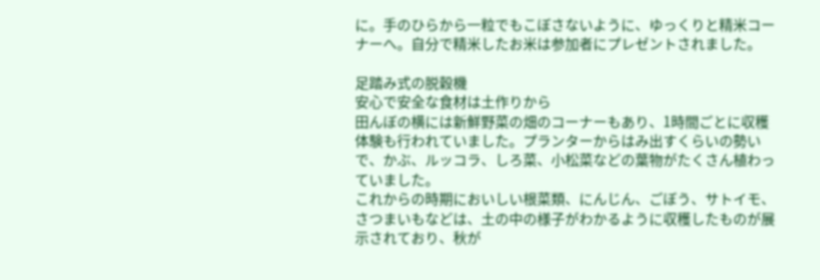に。手のひらから一粒でもこぼさないように、ゆっくりと精米コーナーへ。自分で精米したお米は参加者にプレゼントされました。

足踏み式の脱穀機
安心で安全な食材は土作りから
田んぼの横には新鮮野菜の畑のコーナーもあり、1時間ごとに収穫体験も行われていました。プランターからはみ出すくらいの勢いで、かぶ、ルッコラ、しろ菜、小松菜などの葉物がたくさん植わっていました。
これからの時期においしい根菜類、にんじん、ごぼう、サトイモ、さつまいもなどは、土の中の様子がわかるように収穫したものが展示されており、秋が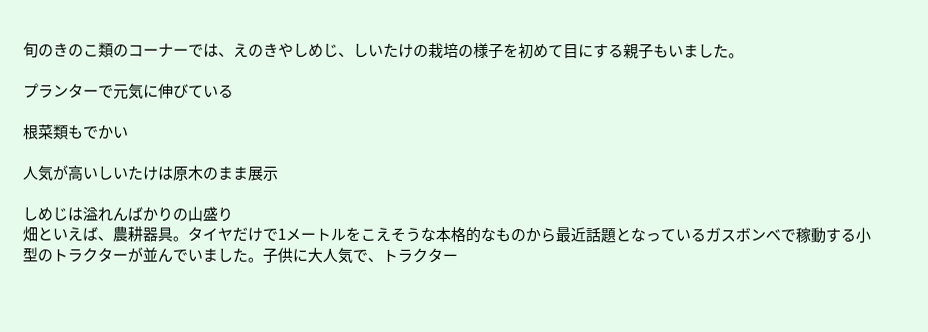旬のきのこ類のコーナーでは、えのきやしめじ、しいたけの栽培の様子を初めて目にする親子もいました。

プランターで元気に伸びている

根菜類もでかい

人気が高いしいたけは原木のまま展示

しめじは溢れんばかりの山盛り
畑といえば、農耕器具。タイヤだけで1メートルをこえそうな本格的なものから最近話題となっているガスボンベで稼動する小型のトラクターが並んでいました。子供に大人気で、トラクター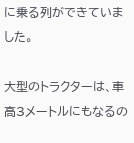に乗る列ができていました。

大型のトラクターは、車高3メートルにもなるの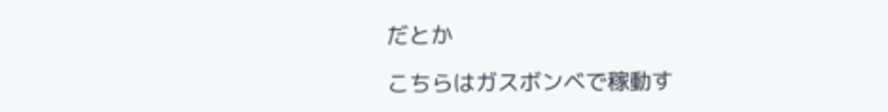だとか

こちらはガスボンベで稼動す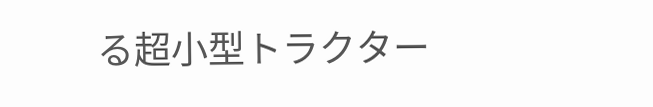る超小型トラクター